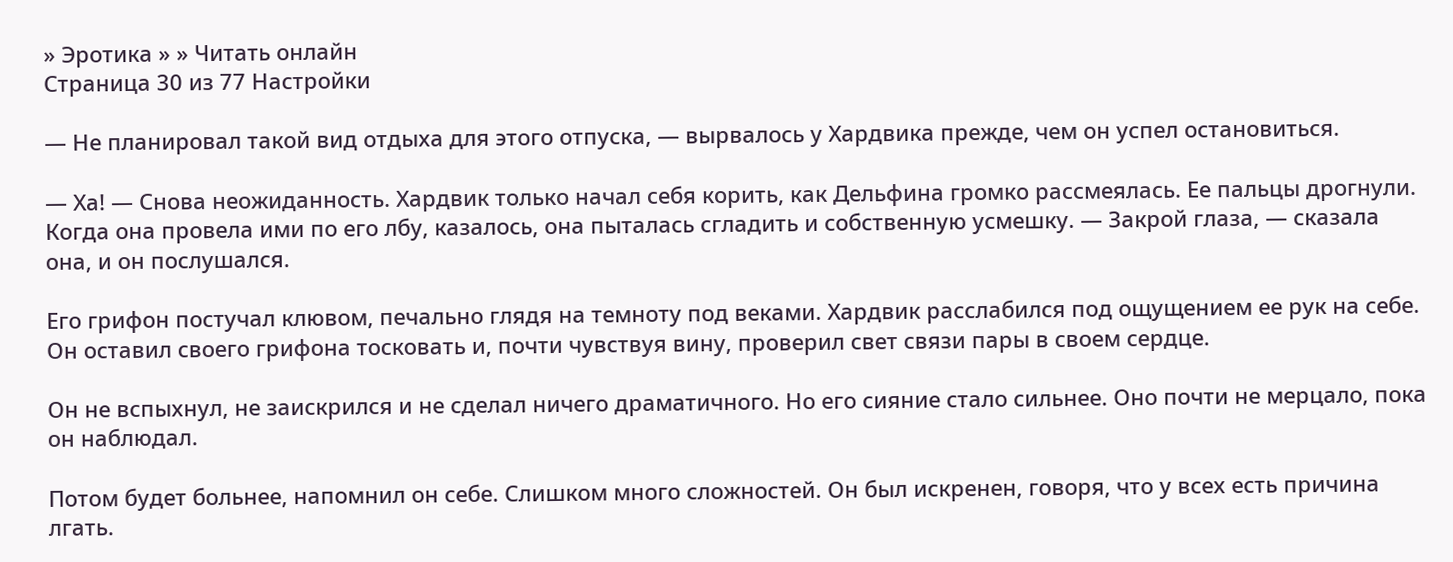» Эротика » » Читать онлайн
Страница 30 из 77 Настройки

— Не планировал такой вид отдыха для этого отпуска, — вырвалось у Хардвика прежде, чем он успел остановиться.

— Ха! — Снова неожиданность. Хардвик только начал себя корить, как Дельфина громко рассмеялась. Ее пальцы дрогнули. Когда она провела ими по его лбу, казалось, она пыталась сгладить и собственную усмешку. — Закрой глаза, — сказала она, и он послушался.

Его грифон постучал клювом, печально глядя на темноту под веками. Хардвик расслабился под ощущением ее рук на себе. Он оставил своего грифона тосковать и, почти чувствуя вину, проверил свет связи пары в своем сердце.

Он не вспыхнул, не заискрился и не сделал ничего драматичного. Но его сияние стало сильнее. Оно почти не мерцало, пока он наблюдал.

Потом будет больнее, напомнил он себе. Слишком много сложностей. Он был искренен, говоря, что у всех есть причина лгать.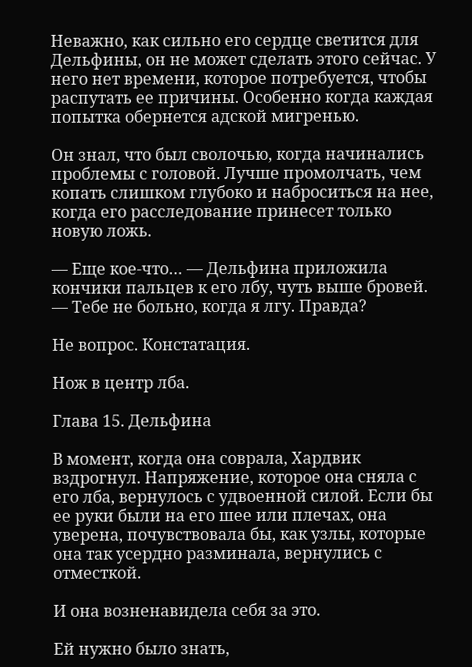Неважно, как сильно его сердце светится для Дельфины, он не может сделать этого сейчас. У него нет времени, которое потребуется, чтобы распутать ее причины. Особенно когда каждая попытка обернется адской мигренью.

Он знал, что был сволочью, когда начинались проблемы с головой. Лучше промолчать, чем копать слишком глубоко и наброситься на нее, когда его расследование принесет только новую ложь.

— Еще кое-что… — Дельфина приложила кончики пальцев к его лбу, чуть выше бровей. — Тебе не больно, когда я лгу. Правда?

Не вопрос. Констатация.

Нож в центр лба.

Глава 15. Дельфина

В момент, когда она соврала, Хардвик вздрогнул. Напряжение, которое она сняла с его лба, вернулось с удвоенной силой. Если бы ее руки были на его шее или плечах, она уверена, почувствовала бы, как узлы, которые она так усердно разминала, вернулись с отместкой.

И она возненавидела себя за это.

Ей нужно было знать,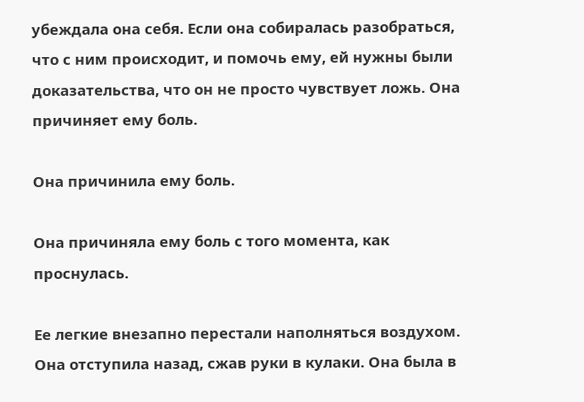убеждала она себя. Если она собиралась разобраться, что с ним происходит, и помочь ему, ей нужны были доказательства, что он не просто чувствует ложь. Она причиняет ему боль.

Она причинила ему боль.

Она причиняла ему боль с того момента, как проснулась.

Ее легкие внезапно перестали наполняться воздухом. Она отступила назад, сжав руки в кулаки. Она была в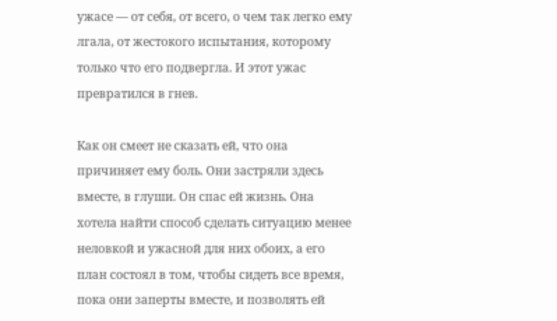ужасе — от себя, от всего, о чем так легко ему лгала, от жестокого испытания, которому только что его подвергла. И этот ужас превратился в гнев.

Как он смеет не сказать ей, что она причиняет ему боль. Они застряли здесь вместе, в глуши. Он спас ей жизнь. Она хотела найти способ сделать ситуацию менее неловкой и ужасной для них обоих, а его план состоял в том, чтобы сидеть все время, пока они заперты вместе, и позволять ей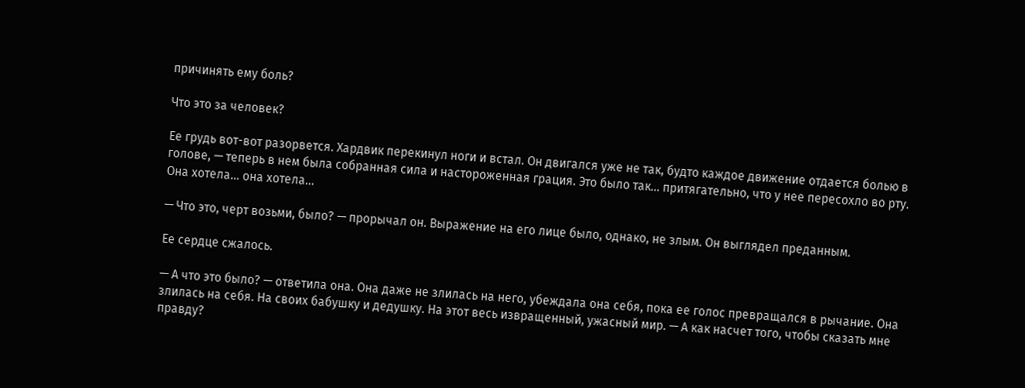причинять ему боль?

Что это за человек?

Ее грудь вот-вот разорвется. Хардвик перекинул ноги и встал. Он двигался уже не так, будто каждое движение отдается болью в голове, — теперь в нем была собранная сила и настороженная грация. Это было так… притягательно, что у нее пересохло во рту. Она хотела… она хотела…

— Что это, черт возьми, было? — прорычал он. Выражение на его лице было, однако, не злым. Он выглядел преданным.

Ее сердце сжалось.

— А что это было? — ответила она. Она даже не злилась на него, убеждала она себя, пока ее голос превращался в рычание. Она злилась на себя. На своих бабушку и дедушку. На этот весь извращенный, ужасный мир. — А как насчет того, чтобы сказать мне правду?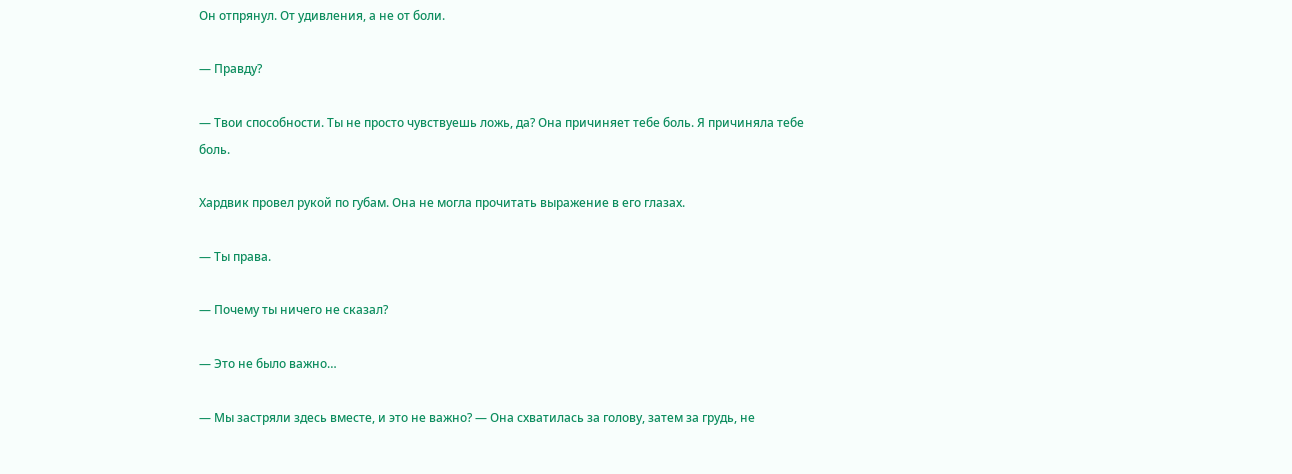Он отпрянул. От удивления, а не от боли.

— Правду?

— Твои способности. Ты не просто чувствуешь ложь, да? Она причиняет тебе боль. Я причиняла тебе боль.

Хардвик провел рукой по губам. Она не могла прочитать выражение в его глазах.

— Ты права.

— Почему ты ничего не сказал?

— Это не было важно…

— Мы застряли здесь вместе, и это не важно? — Она схватилась за голову, затем за грудь, не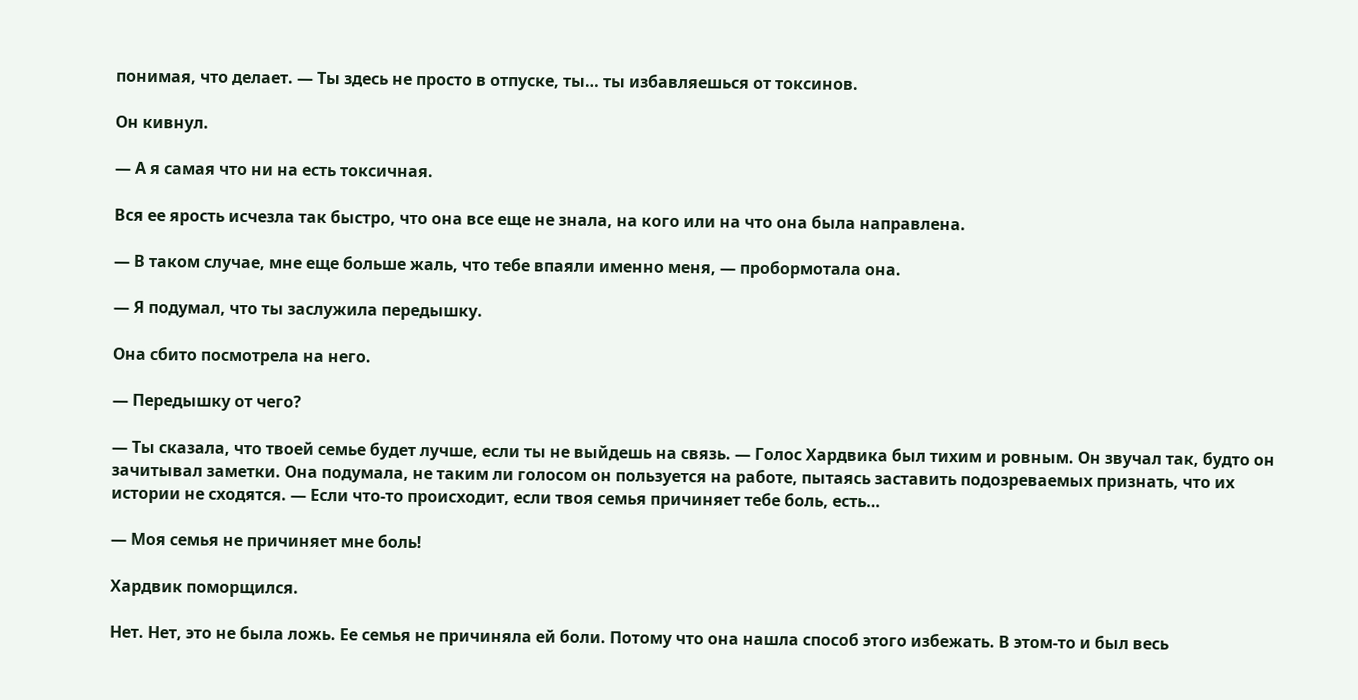понимая, что делает. — Ты здесь не просто в отпуске, ты… ты избавляешься от токсинов.

Он кивнул.

— А я самая что ни на есть токсичная.

Вся ее ярость исчезла так быстро, что она все еще не знала, на кого или на что она была направлена.

— В таком случае, мне еще больше жаль, что тебе впаяли именно меня, — пробормотала она.

— Я подумал, что ты заслужила передышку.

Она сбито посмотрела на него.

— Передышку от чего?

— Ты сказала, что твоей семье будет лучше, если ты не выйдешь на связь. — Голос Хардвика был тихим и ровным. Он звучал так, будто он зачитывал заметки. Она подумала, не таким ли голосом он пользуется на работе, пытаясь заставить подозреваемых признать, что их истории не сходятся. — Если что-то происходит, если твоя семья причиняет тебе боль, есть…

— Моя семья не причиняет мне боль!

Хардвик поморщился.

Нет. Нет, это не была ложь. Ее семья не причиняла ей боли. Потому что она нашла способ этого избежать. В этом-то и был весь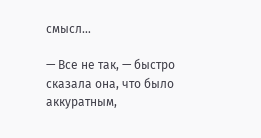смысл…

— Все не так, — быстро сказала она, что было аккуратным,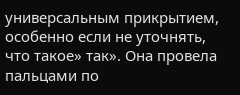универсальным прикрытием, особенно если не уточнять, что такое» так». Она провела пальцами по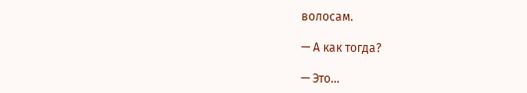волосам.

— А как тогда?

— Это…